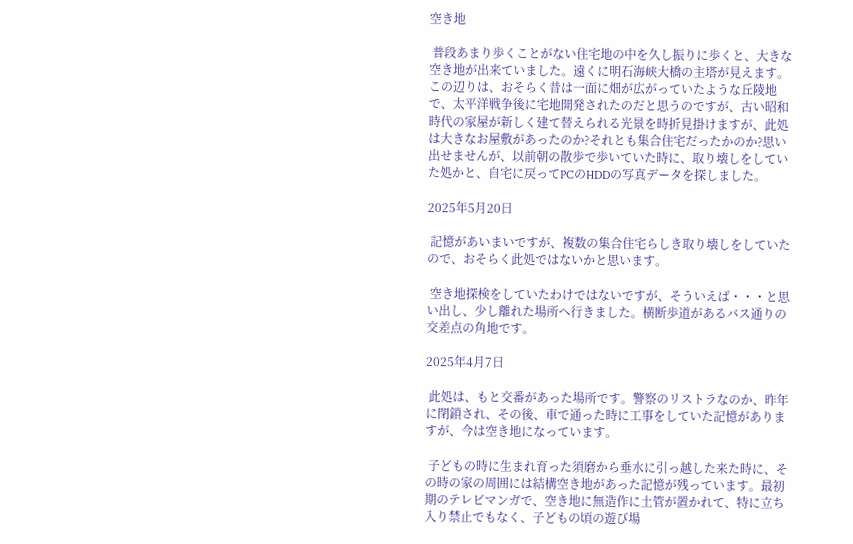空き地

 普段あまり歩くことがない住宅地の中を久し振りに歩くと、大きな空き地が出来ていました。遠くに明石海峡大橋の主塔が見えます。この辺りは、おそらく昔は一面に畑が広がっていたような丘陵地で、太平洋戦争後に宅地開発されたのだと思うのですが、古い昭和時代の家屋が新しく建て替えられる光景を時折見掛けますが、此処は大きなお屋敷があったのか?それとも集合住宅だったかのか?思い出せませんが、以前朝の散歩で歩いていた時に、取り壊しをしていた処かと、自宅に戻ってPCのHDDの写真データを探しました。

2025年5月20日

 記憶があいまいですが、複数の集合住宅らしき取り壊しをしていたので、おそらく此処ではないかと思います。

 空き地探検をしていたわけではないですが、そういえば・・・と思い出し、少し離れた場所へ行きました。横断歩道があるバス通りの交差点の角地です。

2025年4月7日

 此処は、もと交番があった場所です。警察のリストラなのか、昨年に閉鎖され、その後、車で通った時に工事をしていた記憶がありますが、今は空き地になっています。

 子どもの時に生まれ育った須磨から垂水に引っ越した来た時に、その時の家の周囲には結構空き地があった記憶が残っています。最初期のテレビマンガで、空き地に無造作に土管が置かれて、特に立ち入り禁止でもなく、子どもの頃の遊び場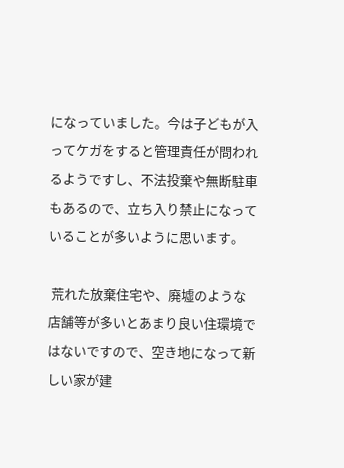になっていました。今は子どもが入ってケガをすると管理責任が問われるようですし、不法投棄や無断駐車もあるので、立ち入り禁止になっていることが多いように思います。

 荒れた放棄住宅や、廃墟のような店舗等が多いとあまり良い住環境ではないですので、空き地になって新しい家が建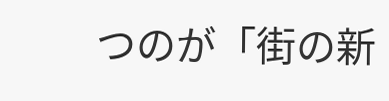つのが「街の新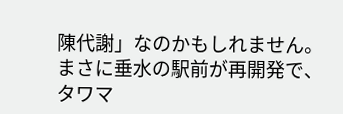陳代謝」なのかもしれません。まさに垂水の駅前が再開発で、タワマ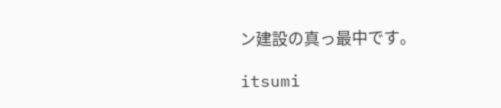ン建設の真っ最中です。

itsumi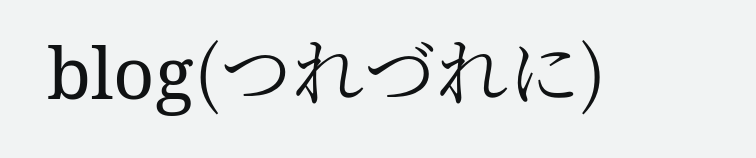blog(つれづれに)